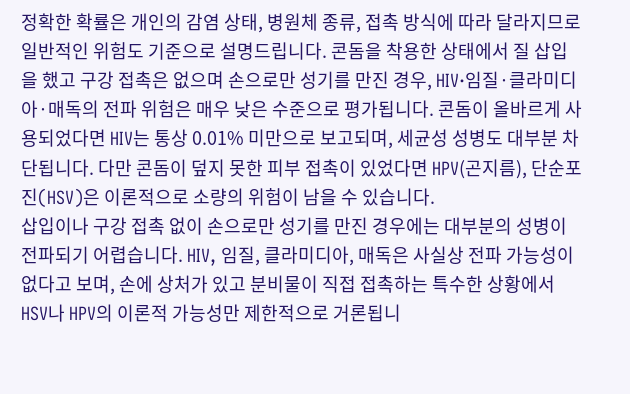정확한 확률은 개인의 감염 상태, 병원체 종류, 접촉 방식에 따라 달라지므로 일반적인 위험도 기준으로 설명드립니다. 콘돔을 착용한 상태에서 질 삽입을 했고 구강 접촉은 없으며 손으로만 성기를 만진 경우, HIV·임질·클라미디아·매독의 전파 위험은 매우 낮은 수준으로 평가됩니다. 콘돔이 올바르게 사용되었다면 HIV는 통상 0.01% 미만으로 보고되며, 세균성 성병도 대부분 차단됩니다. 다만 콘돔이 덮지 못한 피부 접촉이 있었다면 HPV(곤지름), 단순포진(HSV)은 이론적으로 소량의 위험이 남을 수 있습니다.
삽입이나 구강 접촉 없이 손으로만 성기를 만진 경우에는 대부분의 성병이 전파되기 어렵습니다. HIV, 임질, 클라미디아, 매독은 사실상 전파 가능성이 없다고 보며, 손에 상처가 있고 분비물이 직접 접촉하는 특수한 상황에서 HSV나 HPV의 이론적 가능성만 제한적으로 거론됩니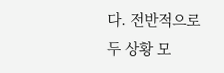다. 전반적으로 두 상황 모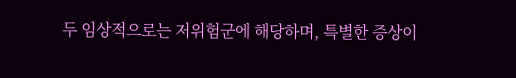두 임상적으로는 저위험군에 해당하며, 특별한 증상이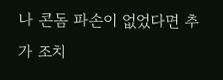나 콘돔 파손이 없었다면 추가 조치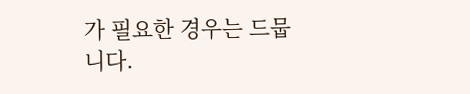가 필요한 경우는 드뭅니다.